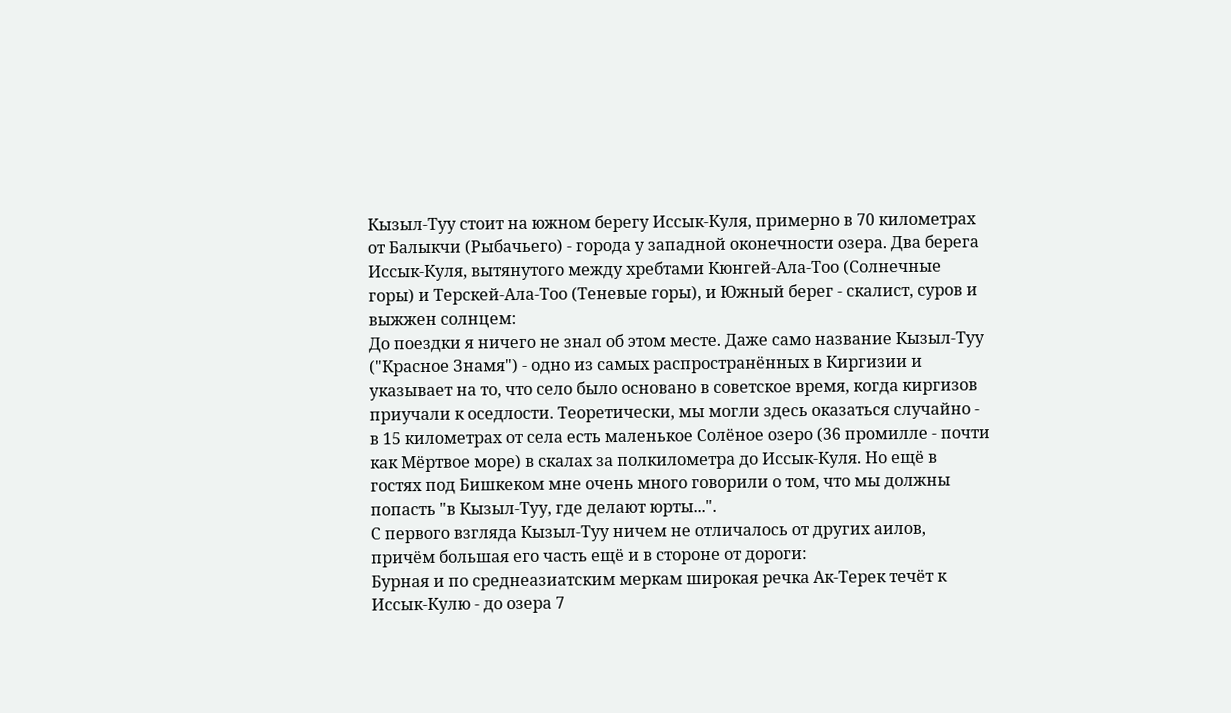Кызыл-Туу стоит на южном берегу Иссык-Куля, примерно в 70 километрах от Балыкчи (Рыбачьего) - города у западной оконечности озера. Два берега Иссык-Куля, вытянутого между хребтами Кюнгей-Ала-Тоо (Солнечные горы) и Терскей-Ала-Тоо (Теневые горы), и Южный берег - скалист, суров и выжжен солнцем:
До поездки я ничего не знал об этом месте. Даже само название Кызыл-Туу ("Красное Знамя") - одно из самых распространённых в Киргизии и указывает на то, что село было основано в советское время, когда киргизов приучали к оседлости. Теоретически, мы могли здесь оказаться случайно - в 15 километрах от села есть маленькое Солёное озеро (36 промилле - почти как Мёртвое море) в скалах за полкилометра до Иссык-Куля. Но ещё в гостях под Бишкеком мне очень много говорили о том, что мы должны попасть "в Кызыл-Туу, где делают юрты...".
С первого взгляда Кызыл-Туу ничем не отличалось от других аилов, причём большая его часть ещё и в стороне от дороги:
Бурная и по среднеазиатским меркам широкая речка Ак-Терек течёт к Иссык-Кулю - до озера 7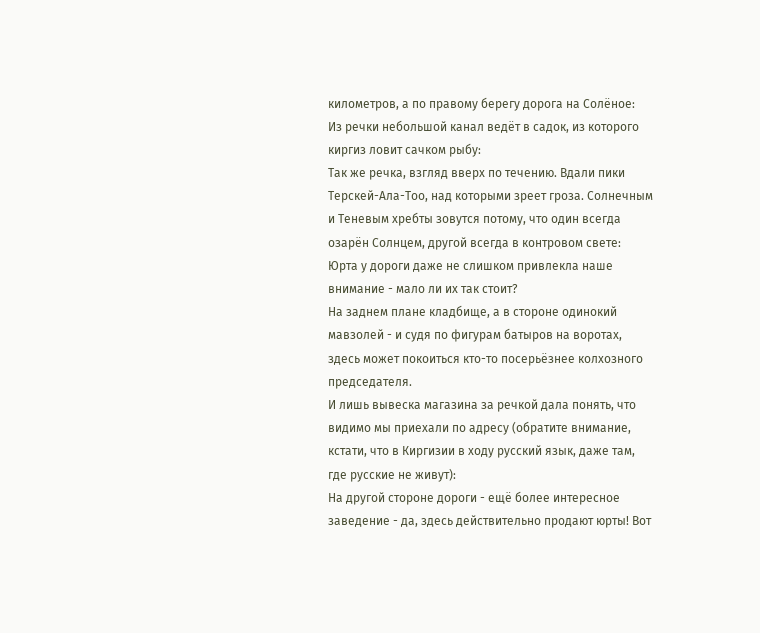километров, а по правому берегу дорога на Солёное:
Из речки небольшой канал ведёт в садок, из которого киргиз ловит сачком рыбу:
Так же речка, взгляд вверх по течению. Вдали пики Терскей-Ала-Тоо, над которыми зреет гроза. Солнечным и Теневым хребты зовутся потому, что один всегда озарён Солнцем, другой всегда в контровом свете:
Юрта у дороги даже не слишком привлекла наше внимание - мало ли их так стоит?
На заднем плане кладбище, а в стороне одинокий мавзолей - и судя по фигурам батыров на воротах, здесь может покоиться кто-то посерьёзнее колхозного председателя.
И лишь вывеска магазина за речкой дала понять, что видимо мы приехали по адресу (обратите внимание, кстати, что в Киргизии в ходу русский язык, даже там, где русские не живут):
На другой стороне дороги - ещё более интересное заведение - да, здесь действительно продают юрты! Вот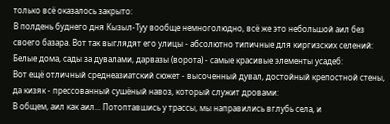только всё оказалось закрыто:
В полдень буднего дня Кызыл-Туу вообще немноголюдно, всё же это небольшой аил без своего базара. Вот так выглядят его улицы - абсолютно типичные для киргизских селений:
Белые дома, сады за дувалами, дарвазы (ворота) - самые красивые элементы усадеб:
Вот ещё отличный среднеазиатский сюжет - высоченный дувал, достойный крепостной стены, да кизяк - прессованный сушёный навоз, который служит дровами:
В общем, аил как аил... Потоптавшись у трассы, мы направились вглубь села, и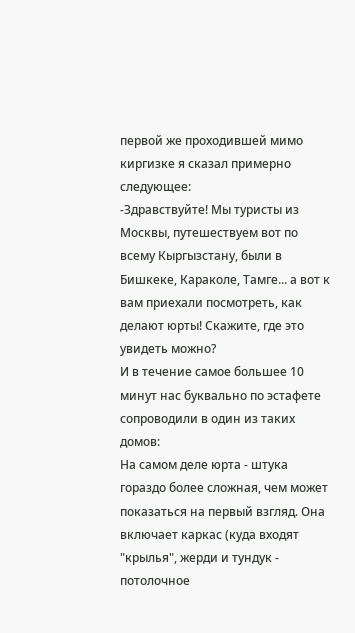первой же проходившей мимо киргизке я сказал примерно следующее:
-Здравствуйте! Мы туристы из Москвы, путешествуем вот по всему Кыргызстану, были в Бишкеке, Караколе, Тамге... а вот к вам приехали посмотреть, как делают юрты! Скажите, где это увидеть можно?
И в течение самое большее 10 минут нас буквально по эстафете сопроводили в один из таких домов:
На самом деле юрта - штука гораздо более сложная, чем может показаться на первый взгляд. Она включает каркас (куда входят "крылья", жерди и тундук - потолочное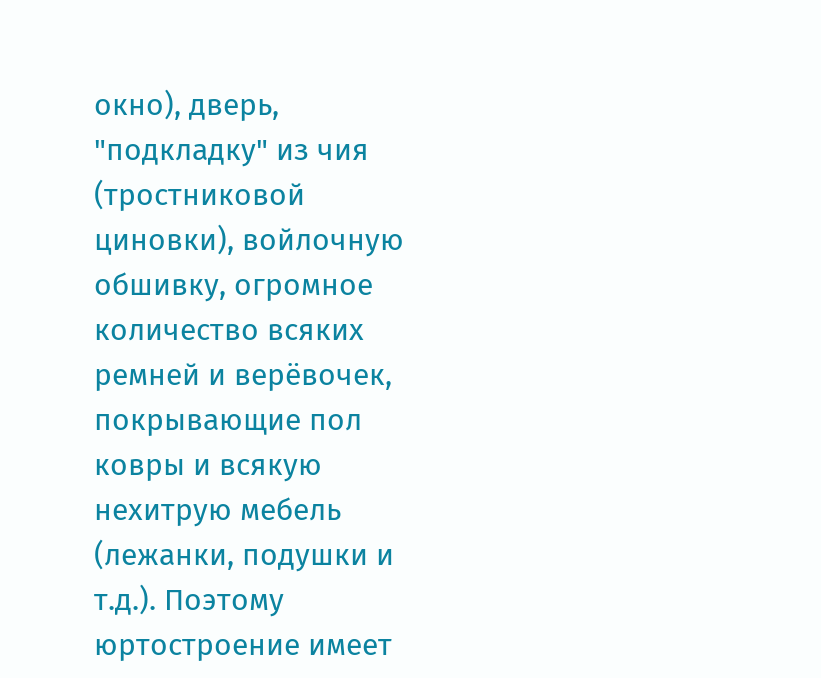окно), дверь, "подкладку" из чия (тростниковой циновки), войлочную обшивку, огромное количество всяких ремней и верёвочек, покрывающие пол ковры и всякую нехитрую мебель (лежанки, подушки и т.д.). Поэтому юртостроение имеет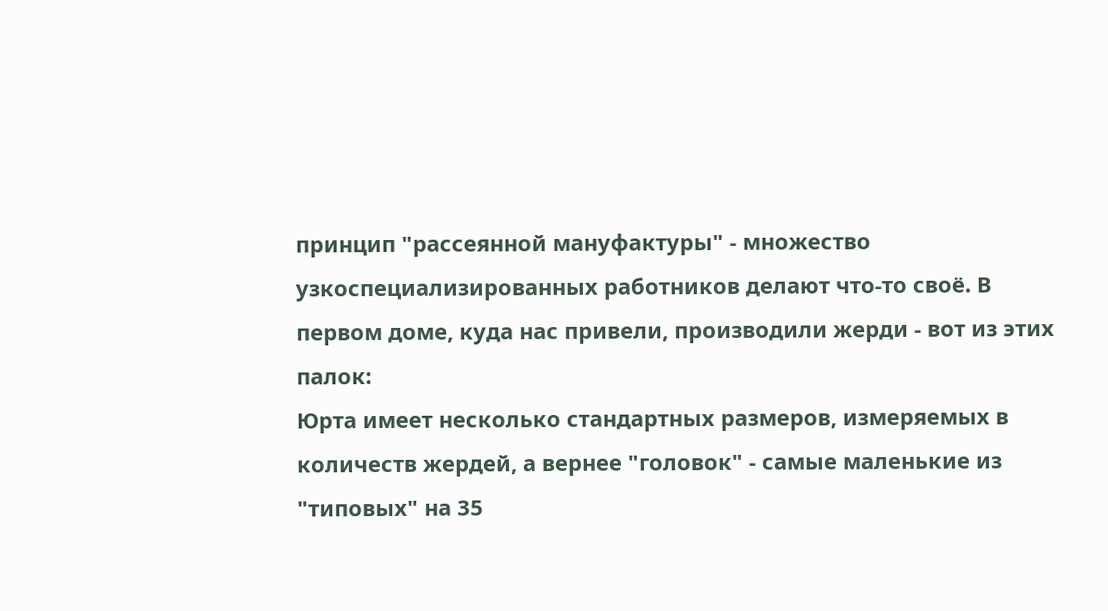принцип "рассеянной мануфактуры" - множество узкоспециализированных работников делают что-то своё. В первом доме, куда нас привели, производили жерди - вот из этих палок:
Юрта имеет несколько стандартных размеров, измеряемых в количеств жердей, а вернее "головок" - самые маленькие из "типовых" на 35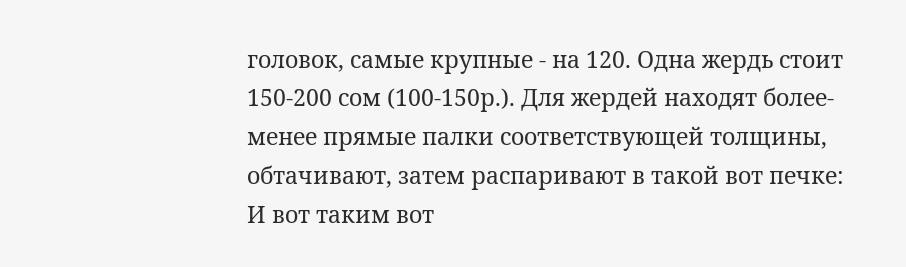головок, самые крупные - на 120. Одна жердь стоит 150-200 сом (100-150р.). Для жердей находят более-менее прямые палки соответствующей толщины, обтачивают, затем распаривают в такой вот печке:
И вот таким вот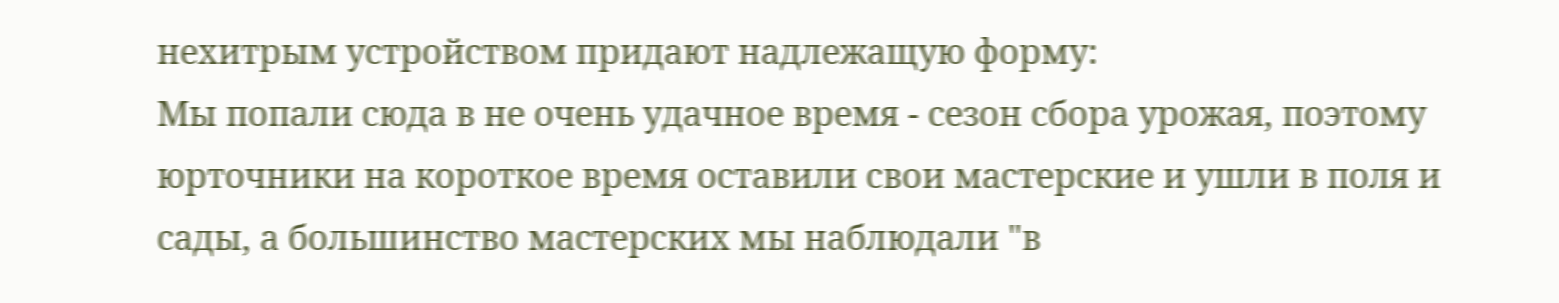нехитрым устройством придают надлежащую форму:
Мы попали сюда в не очень удачное время - сезон сбора урожая, поэтому юрточники на короткое время оставили свои мастерские и ушли в поля и сады, а большинство мастерских мы наблюдали "в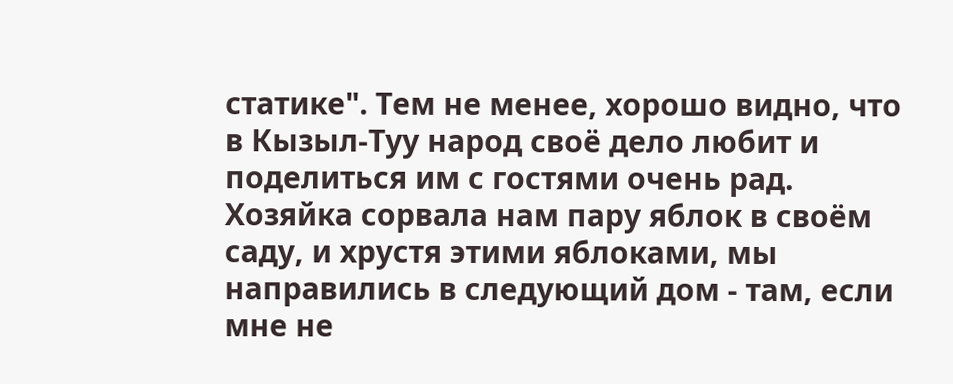статике". Тем не менее, хорошо видно, что в Кызыл-Туу народ своё дело любит и поделиться им с гостями очень рад.
Хозяйка сорвала нам пару яблок в своём саду, и хрустя этими яблоками, мы направились в следующий дом - там, если мне не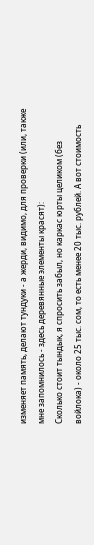изменяет память, делают тундуки - а жерди, видимо, для проверки (или, также мне запомнилось - здесь деревянные элементы красят):
Сколько стоит тындык, я спросить забыл, но каркас юрты целиком (без войлока) - около 25 тыс. сом, то есть менее 20 тыс. рублей. А вот стоимость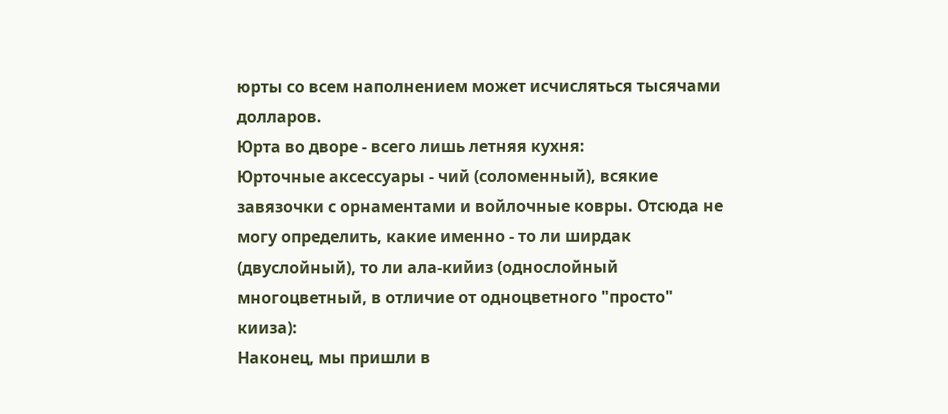юрты со всем наполнением может исчисляться тысячами долларов.
Юрта во дворе - всего лишь летняя кухня:
Юрточные аксессуары - чий (соломенный), всякие завязочки с орнаментами и войлочные ковры. Отсюда не могу определить, какие именно - то ли ширдак (двуслойный), то ли ала-кийиз (однослойный многоцветный, в отличие от одноцветного "просто" кииза):
Наконец, мы пришли в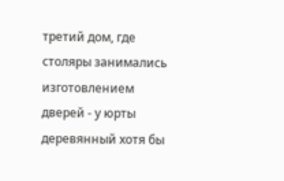третий дом, где столяры занимались изготовлением дверей - у юрты деревянный хотя бы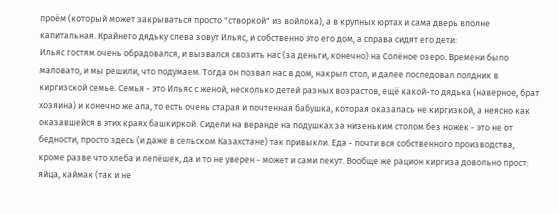проём (который может закрываться просто "створкой" из войлока), а в крупных юртах и сама дверь вполне капитальная. Крайнего дядьку слева зовут Ильяс, и собственно это его дом, а справа сидят его дети:
Ильяс гостям очень обрадовался, и вызвался свозить нас (за деньги, конечно) на Солёное озеро. Времени было маловато, и мы решили, что подумаем. Тогда он позвал нас в дом, накрыл стол, и далее последовал полдник в киргизской семье. Семья - это Ильяс с женой, несколько детей разных возрастов, ещё какой-то дядька (наверное, брат хозяина) и конечно же апа, то есть очень старая и почтенная бабушка, которая оказалась не киргизкой, а неясно как оказавшейся в этих краях башкиркой. Сидели на веранде на подушках за низеньким столом без ножек - это не от бедности, просто здесь (и даже в сельском Казахстане) так привыкли. Еда - почти вся собственного производства, кроме разве что хлеба и лепёшек, да и то не уверен - может и сами пекут. Вообще же рацион киргиза довольно прост: яйца, каймак (так и не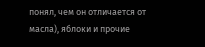понял, чем он отличается от масла), яблоки и прочие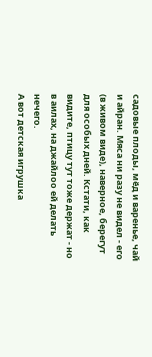садовые плоды, мёд и варенье, чай и айран. Мяса ни разу не видел - его (в живом виде), наверное, берегут для особых дней. Кстати, как видите, птицу тут тоже держат - но в аилах, на джайлоо ей делать нечего.
А вот детская игрушка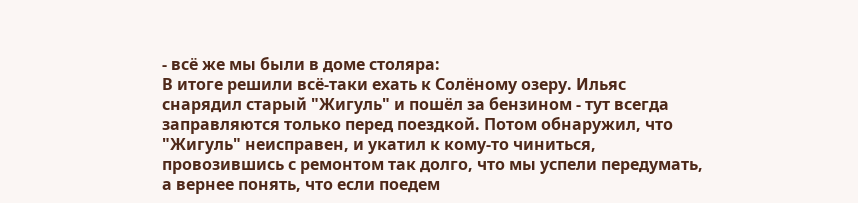- всё же мы были в доме столяра:
В итоге решили всё-таки ехать к Солёному озеру. Ильяс снарядил старый "Жигуль" и пошёл за бензином - тут всегда заправляются только перед поездкой. Потом обнаружил, что "Жигуль" неисправен, и укатил к кому-то чиниться, провозившись с ремонтом так долго, что мы успели передумать, а вернее понять, что если поедем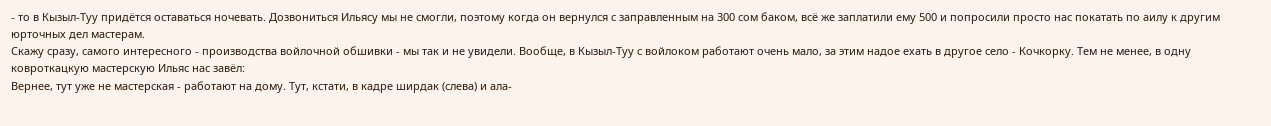- то в Кызыл-Туу придётся оставаться ночевать. Дозвониться Ильясу мы не смогли, поэтому когда он вернулся с заправленным на 300 сом баком, всё же заплатили ему 500 и попросили просто нас покатать по аилу к другим юрточных дел мастерам.
Скажу сразу, самого интересного - производства войлочной обшивки - мы так и не увидели. Вообще, в Кызыл-Туу с войлоком работают очень мало, за этим надое ехать в другое село - Кочкорку. Тем не менее, в одну ковроткацкую мастерскую Ильяс нас завёл:
Вернее, тут уже не мастерская - работают на дому. Тут, кстати, в кадре ширдак (слева) и ала-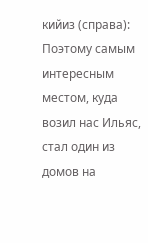кийиз (справа):
Поэтому самым интересным местом, куда возил нас Ильяс, стал один из домов на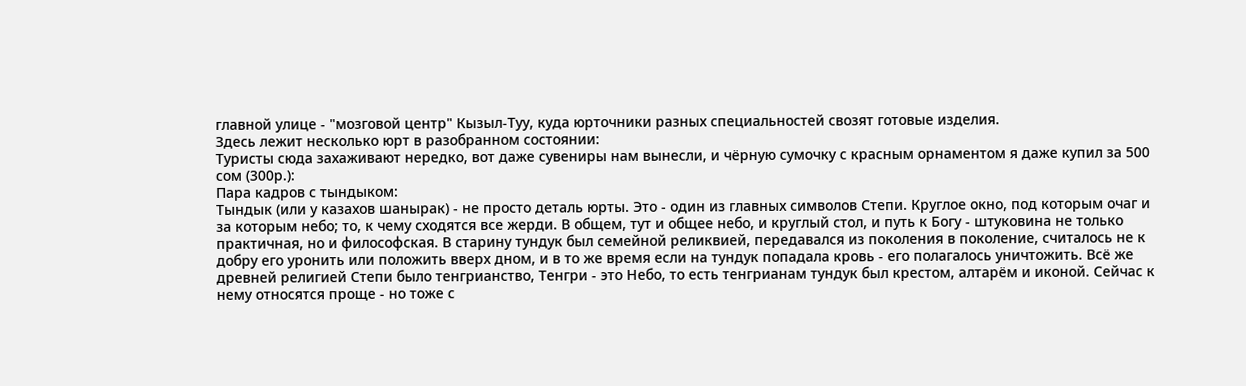главной улице - "мозговой центр" Кызыл-Туу, куда юрточники разных специальностей свозят готовые изделия.
Здесь лежит несколько юрт в разобранном состоянии:
Туристы сюда захаживают нередко, вот даже сувениры нам вынесли, и чёрную сумочку с красным орнаментом я даже купил за 500 сом (300р.):
Пара кадров с тындыком:
Тындык (или у казахов шанырак) - не просто деталь юрты. Это - один из главных символов Степи. Круглое окно, под которым очаг и за которым небо; то, к чему сходятся все жерди. В общем, тут и общее небо, и круглый стол, и путь к Богу - штуковина не только практичная, но и философская. В старину тундук был семейной реликвией, передавался из поколения в поколение, считалось не к добру его уронить или положить вверх дном, и в то же время если на тундук попадала кровь - его полагалось уничтожить. Всё же древней религией Степи было тенгрианство, Тенгри - это Небо, то есть тенгрианам тундук был крестом, алтарём и иконой. Сейчас к нему относятся проще - но тоже с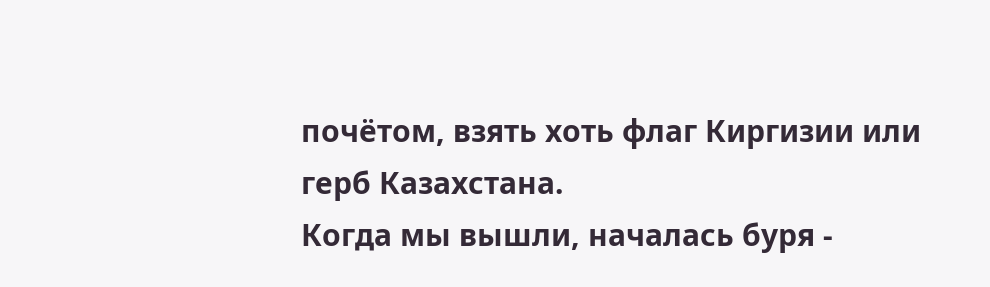почётом, взять хоть флаг Киргизии или герб Казахстана.
Когда мы вышли, началась буря -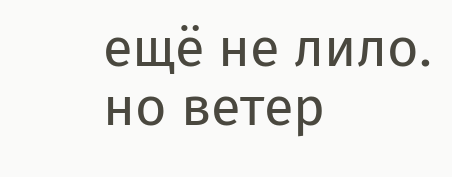ещё не лило. но ветер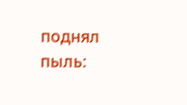поднял пыль: